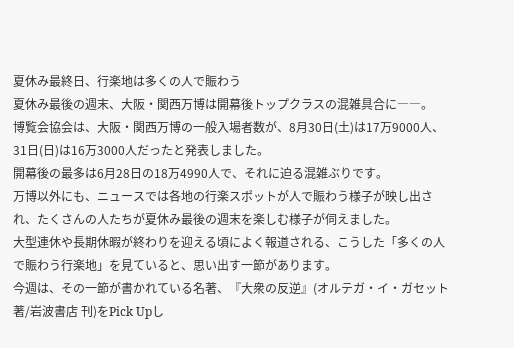夏休み最終日、行楽地は多くの人で賑わう
夏休み最後の週末、大阪・関西万博は開幕後トップクラスの混雑具合に――。
博覧会協会は、大阪・関西万博の一般入場者数が、8月30日(土)は17万9000人、31日(日)は16万3000人だったと発表しました。
開幕後の最多は6月28日の18万4990人で、それに迫る混雑ぶりです。
万博以外にも、ニュースでは各地の行楽スポットが人で賑わう様子が映し出され、たくさんの人たちが夏休み最後の週末を楽しむ様子が伺えました。
大型連休や長期休暇が終わりを迎える頃によく報道される、こうした「多くの人で賑わう行楽地」を見ていると、思い出す一節があります。
今週は、その一節が書かれている名著、『大衆の反逆』(オルテガ・イ・ガセット 著/岩波書店 刊)をPick Upし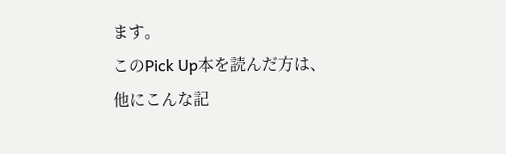ます。
このPick Up本を読んだ方は、
他にこんな記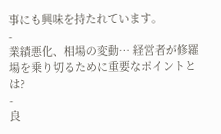事にも興味を持たれています。
-
業績悪化、相場の変動… 経営者が修羅場を乗り切るために重要なポイントとは?
-
良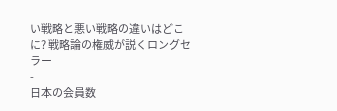い戦略と悪い戦略の違いはどこに? 戦略論の権威が説くロングセラー
-
日本の会員数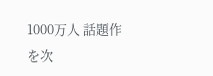1000万人 話題作を次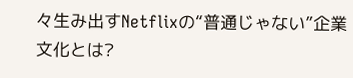々生み出すNetflixの“普通じゃない”企業文化とは?